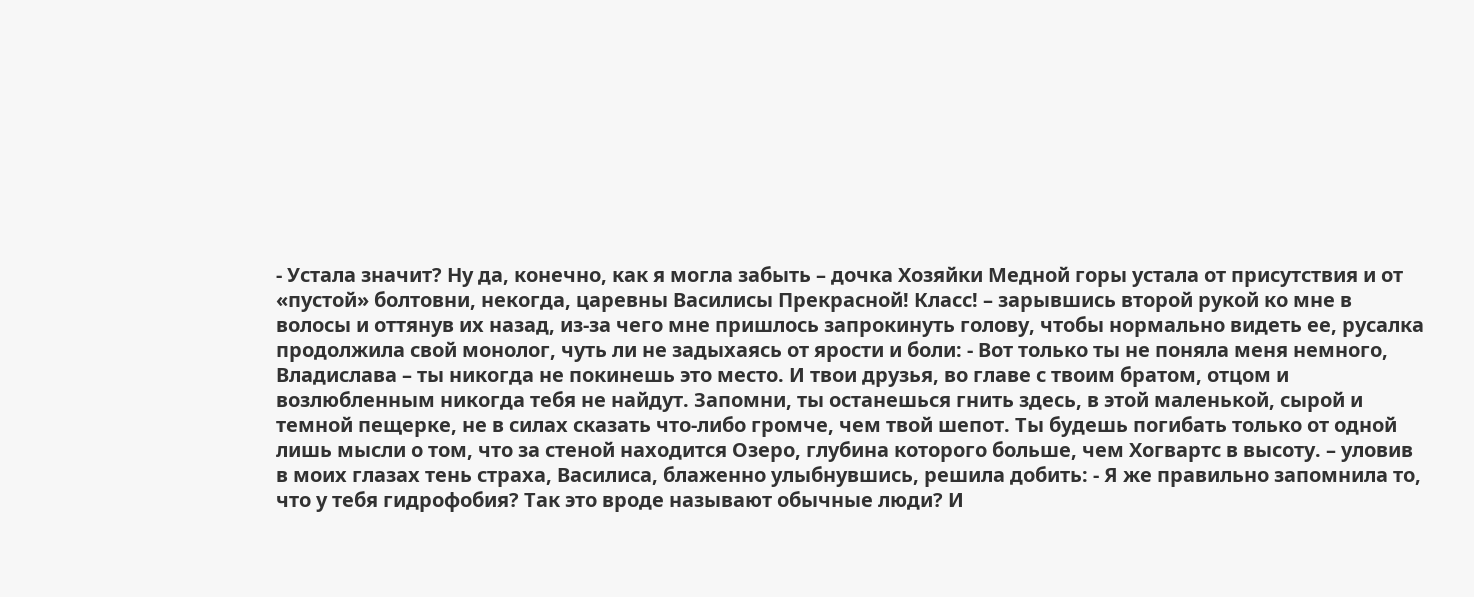- Устала значит? Ну да, конечно, как я могла забыть – дочка Хозяйки Медной горы устала от присутствия и от «пустой» болтовни, некогда, царевны Василисы Прекрасной! Класс! – зарывшись второй рукой ко мне в волосы и оттянув их назад, из-за чего мне пришлось запрокинуть голову, чтобы нормально видеть ее, русалка продолжила свой монолог, чуть ли не задыхаясь от ярости и боли: - Вот только ты не поняла меня немного, Владислава – ты никогда не покинешь это место. И твои друзья, во главе с твоим братом, отцом и возлюбленным никогда тебя не найдут. Запомни, ты останешься гнить здесь, в этой маленькой, сырой и темной пещерке, не в силах сказать что-либо громче, чем твой шепот. Ты будешь погибать только от одной лишь мысли о том, что за стеной находится Озеро, глубина которого больше, чем Хогвартс в высоту. – уловив в моих глазах тень страха, Василиса, блаженно улыбнувшись, решила добить: - Я же правильно запомнила то, что у тебя гидрофобия? Так это вроде называют обычные люди? И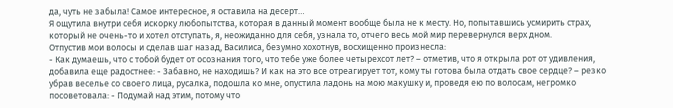да, чуть не забыла! Самое интересное, я оставила на десерт…
Я ощутила внутри себя искорку любопытства, которая в данный момент вообще была не к месту. Но, попытавшись усмирить страх, который не очень-то и хотел отступать, я, неожиданно для себя, узнала то, отчего весь мой мир перевернулся верх дном.
Отпустив мои волосы и сделав шаг назад, Василиса, безумно хохотнув, восхищенно произнесла:
- Как думаешь, что с тобой будет от осознания того, что тебе уже более четырехсот лет? – отметив, что я открыла рот от удивления, добавила еще радостнее: - Забавно, не находишь? И как на это все отреагирует тот, кому ты готова была отдать свое сердце? – резко убрав веселье со своего лица, русалка, подошла ко мне, опустила ладонь на мою макушку и, проведя ею по волосам, негромко посоветовала: - Подумай над этим, потому что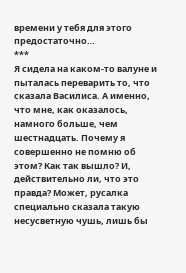времени у тебя для этого предостаточно…
***
Я сидела на каком-то валуне и пыталась переварить то, что сказала Василиса. А именно, что мне, как оказалось, намного больше, чем шестнадцать. Почему я совершенно не помню об этом? Как так вышло? И, действительно ли, что это правда? Может, русалка специально сказала такую несусветную чушь, лишь бы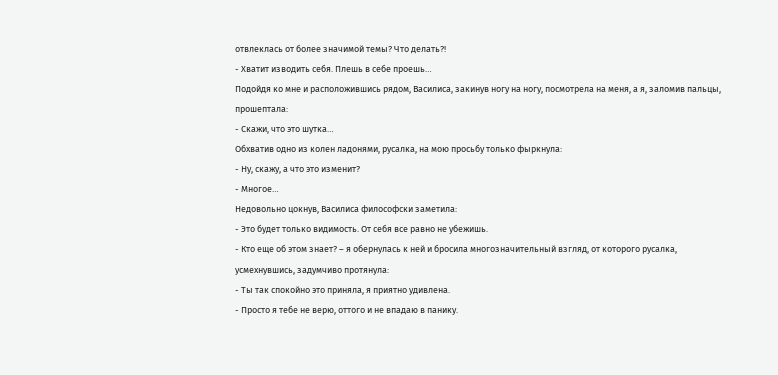отвлеклась от более значимой темы? Что делать?!
- Хватит изводить себя. Плешь в себе проешь…
Подойдя ко мне и расположившись рядом, Василиса, закинув ногу на ногу, посмотрела на меня, а я, заломив пальцы, прошептала:
- Скажи, что это шутка…
Обхватив одно из колен ладонями, русалка, на мою просьбу только фыркнула:
- Ну, скажу, а что это изменит?
- Многое…
Недовольно цокнув, Василиса философски заметила:
- Это будет только видимость. От себя все равно не убежишь.
- Кто еще об этом знает? – я обернулась к ней и бросила многозначительный взгляд, от которого русалка, усмехнувшись, задумчиво протянула:
- Ты так спокойно это приняла, я приятно удивлена.
- Просто я тебе не верю, оттого и не впадаю в панику.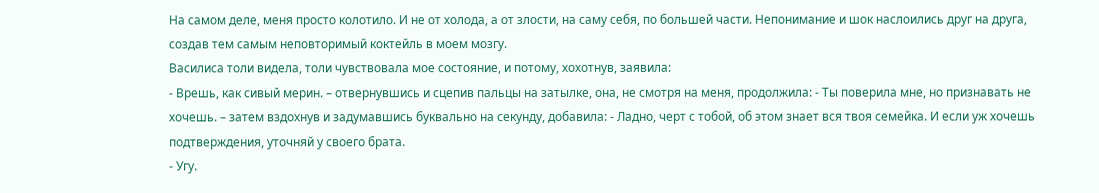На самом деле, меня просто колотило. И не от холода, а от злости, на саму себя, по большей части. Непонимание и шок наслоились друг на друга, создав тем самым неповторимый коктейль в моем мозгу.
Василиса толи видела, толи чувствовала мое состояние, и потому, хохотнув, заявила:
- Врешь, как сивый мерин. – отвернувшись и сцепив пальцы на затылке, она, не смотря на меня, продолжила: - Ты поверила мне, но признавать не хочешь. – затем вздохнув и задумавшись буквально на секунду, добавила: - Ладно, черт с тобой, об этом знает вся твоя семейка. И если уж хочешь подтверждения, уточняй у своего брата.
- Угу.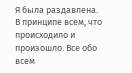Я была раздавлена. В принципе всем, что происходило и произошло. Все обо всем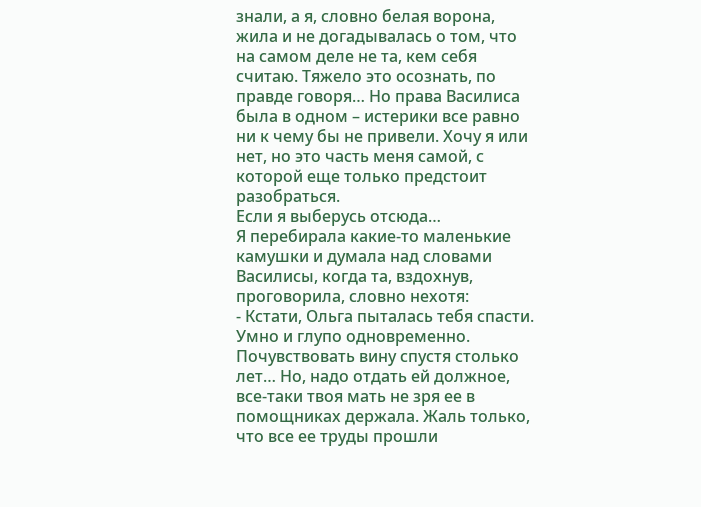знали, а я, словно белая ворона, жила и не догадывалась о том, что на самом деле не та, кем себя считаю. Тяжело это осознать, по правде говоря… Но права Василиса была в одном – истерики все равно ни к чему бы не привели. Хочу я или нет, но это часть меня самой, с которой еще только предстоит разобраться.
Если я выберусь отсюда…
Я перебирала какие-то маленькие камушки и думала над словами Василисы, когда та, вздохнув, проговорила, словно нехотя:
- Кстати, Ольга пыталась тебя спасти. Умно и глупо одновременно. Почувствовать вину спустя столько лет… Но, надо отдать ей должное, все-таки твоя мать не зря ее в помощниках держала. Жаль только, что все ее труды прошли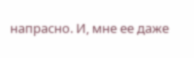напрасно. И, мне ее даже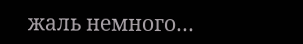жаль немного…